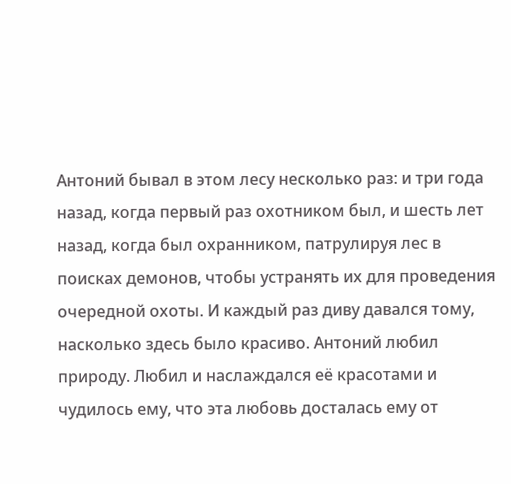Антоний бывал в этом лесу несколько раз: и три года назад, когда первый раз охотником был, и шесть лет назад, когда был охранником, патрулируя лес в поисках демонов, чтобы устранять их для проведения очередной охоты. И каждый раз диву давался тому, насколько здесь было красиво. Антоний любил природу. Любил и наслаждался её красотами и чудилось ему, что эта любовь досталась ему от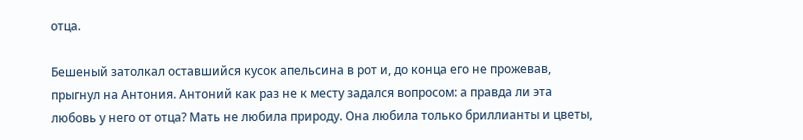отца.

Бешеный затолкал оставшийся кусок апельсина в рот и, до конца его не прожевав, прыгнул на Антония. Антоний как раз не к месту задался вопросом: а правда ли эта любовь у него от отца? Мать не любила природу. Она любила только бриллианты и цветы,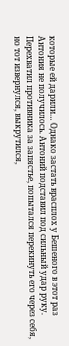которые ей дарили… Однако застать врасплох у Бешеного в этот раз Антония не получилось. Антоний подставил под сильный удар руку. Перехватил противника за запястье, попытался перекинуть его через себя, но тот извернулся, выкрутился,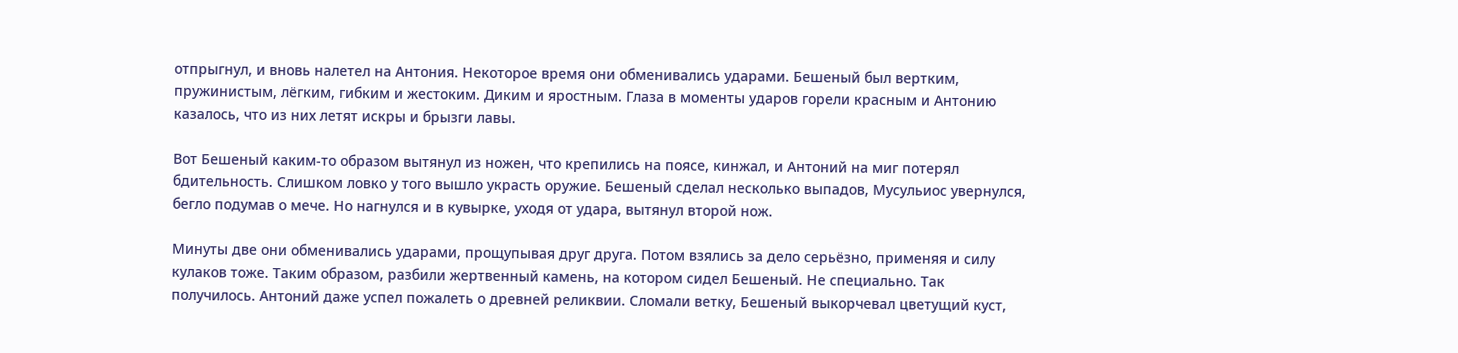отпрыгнул, и вновь налетел на Антония. Некоторое время они обменивались ударами. Бешеный был вертким, пружинистым, лёгким, гибким и жестоким. Диким и яростным. Глаза в моменты ударов горели красным и Антонию казалось, что из них летят искры и брызги лавы.

Вот Бешеный каким-то образом вытянул из ножен, что крепились на поясе, кинжал, и Антоний на миг потерял бдительность. Слишком ловко у того вышло украсть оружие. Бешеный сделал несколько выпадов, Мусульиос увернулся, бегло подумав о мече. Но нагнулся и в кувырке, уходя от удара, вытянул второй нож.

Минуты две они обменивались ударами, прощупывая друг друга. Потом взялись за дело серьёзно, применяя и силу кулаков тоже. Таким образом, разбили жертвенный камень, на котором сидел Бешеный. Не специально. Так получилось. Антоний даже успел пожалеть о древней реликвии. Сломали ветку, Бешеный выкорчевал цветущий куст,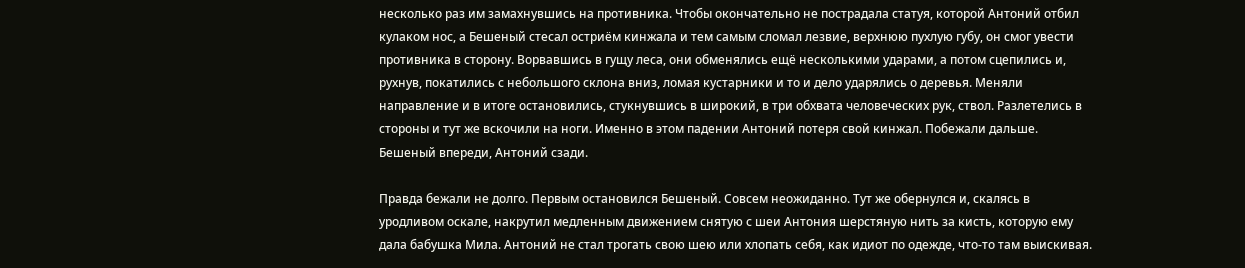несколько раз им замахнувшись на противника. Чтобы окончательно не пострадала статуя, которой Антоний отбил кулаком нос, а Бешеный стесал остриём кинжала и тем самым сломал лезвие, верхнюю пухлую губу, он смог увести противника в сторону. Ворвавшись в гущу леса, они обменялись ещё несколькими ударами, а потом сцепились и, рухнув, покатились с небольшого склона вниз, ломая кустарники и то и дело ударялись о деревья. Меняли направление и в итоге остановились, стукнувшись в широкий, в три обхвата человеческих рук, ствол. Разлетелись в стороны и тут же вскочили на ноги. Именно в этом падении Антоний потеря свой кинжал. Побежали дальше. Бешеный впереди, Антоний сзади.

Правда бежали не долго. Первым остановился Бешеный. Совсем неожиданно. Тут же обернулся и, скалясь в уродливом оскале, накрутил медленным движением снятую с шеи Антония шерстяную нить за кисть, которую ему дала бабушка Мила. Антоний не стал трогать свою шею или хлопать себя, как идиот по одежде, что-то там выискивая.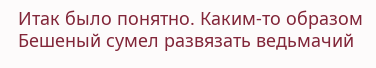Итак было понятно. Каким-то образом Бешеный сумел развязать ведьмачий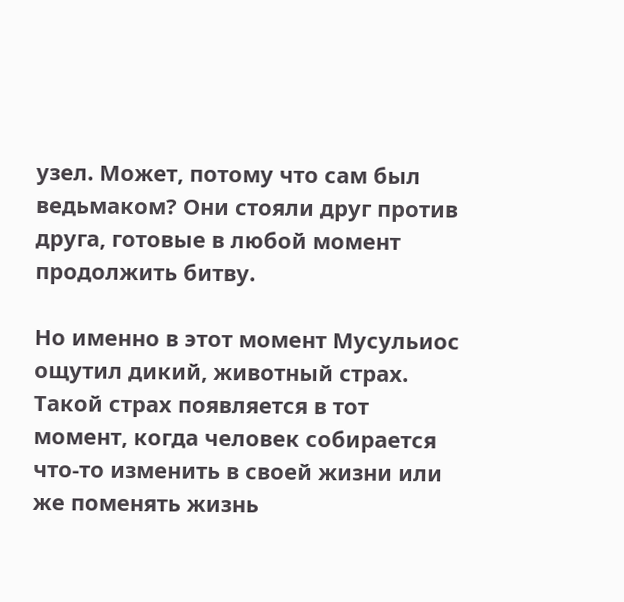узел. Может, потому что сам был ведьмаком? Они стояли друг против друга, готовые в любой момент продолжить битву.

Но именно в этот момент Мусульиос ощутил дикий, животный страх. Такой страх появляется в тот момент, когда человек собирается что-то изменить в своей жизни или же поменять жизнь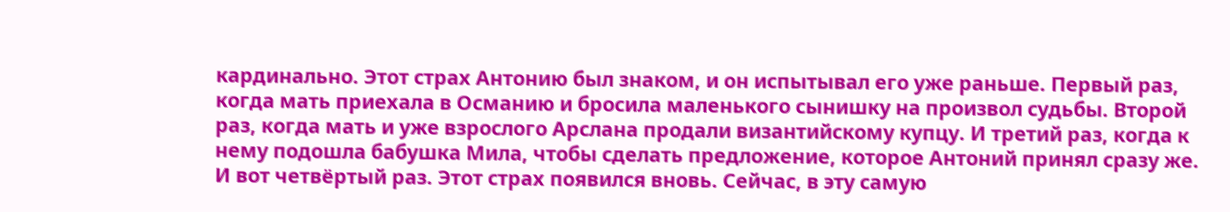кардинально. Этот страх Антонию был знаком, и он испытывал его уже раньше. Первый раз, когда мать приехала в Османию и бросила маленького сынишку на произвол судьбы. Второй раз, когда мать и уже взрослого Арслана продали византийскому купцу. И третий раз, когда к нему подошла бабушка Мила, чтобы сделать предложение, которое Антоний принял сразу же. И вот четвёртый раз. Этот страх появился вновь. Сейчас, в эту самую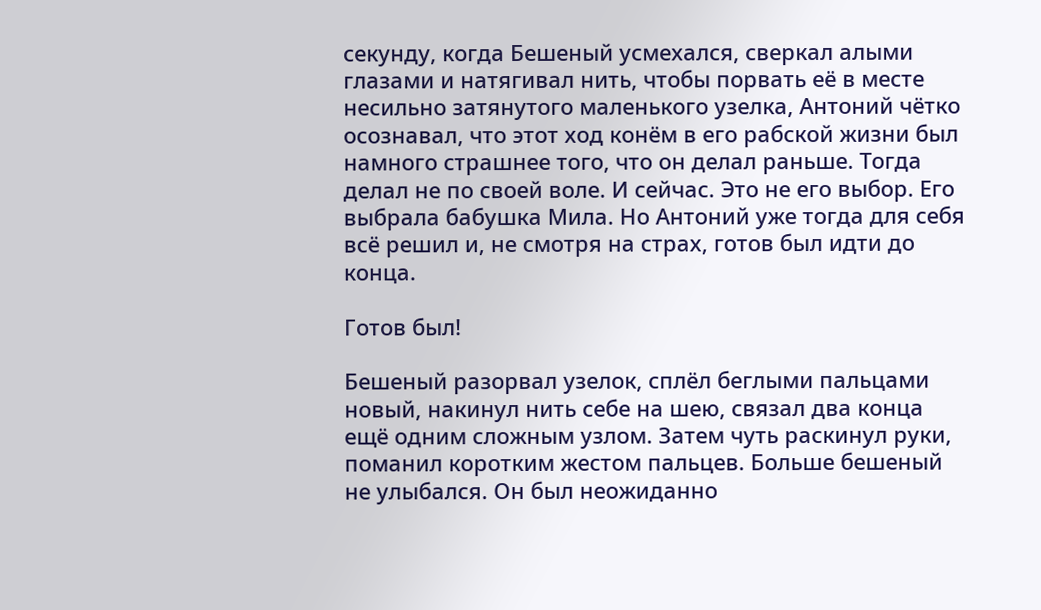секунду, когда Бешеный усмехался, сверкал алыми глазами и натягивал нить, чтобы порвать её в месте несильно затянутого маленького узелка, Антоний чётко осознавал, что этот ход конём в его рабской жизни был намного страшнее того, что он делал раньше. Тогда делал не по своей воле. И сейчас. Это не его выбор. Его выбрала бабушка Мила. Но Антоний уже тогда для себя всё решил и, не смотря на страх, готов был идти до конца.

Готов был!

Бешеный разорвал узелок, сплёл беглыми пальцами новый, накинул нить себе на шею, связал два конца ещё одним сложным узлом. Затем чуть раскинул руки, поманил коротким жестом пальцев. Больше бешеный не улыбался. Он был неожиданно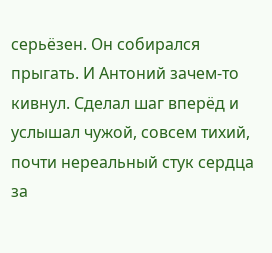серьёзен. Он собирался прыгать. И Антоний зачем-то кивнул. Сделал шаг вперёд и услышал чужой, совсем тихий, почти нереальный стук сердца за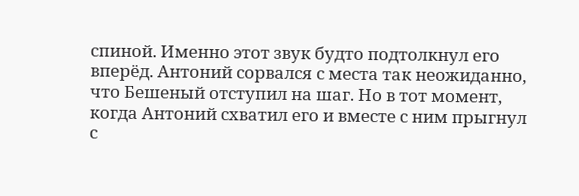спиной. Именно этот звук будто подтолкнул его вперёд. Антоний сорвался с места так неожиданно, что Бешеный отступил на шаг. Но в тот момент, когда Антоний схватил его и вместе с ним прыгнул с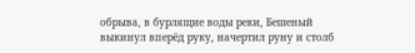обрыва, в бурлящие воды реки, Бешеный выкинул вперёд руку, начертил руну и столб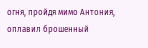огня, пройдя мимо Антония, оплавил брошенный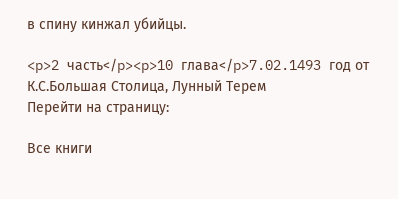в спину кинжал убийцы.

<p>2 часть</p><p>10 глава</p>7.02.1493 год от К.С.Большая Столица, Лунный Терем
Перейти на страницу:

Все книги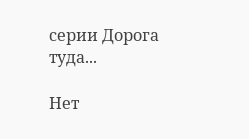серии Дорога туда...

Нет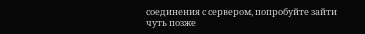соединения с сервером, попробуйте зайти чуть позже